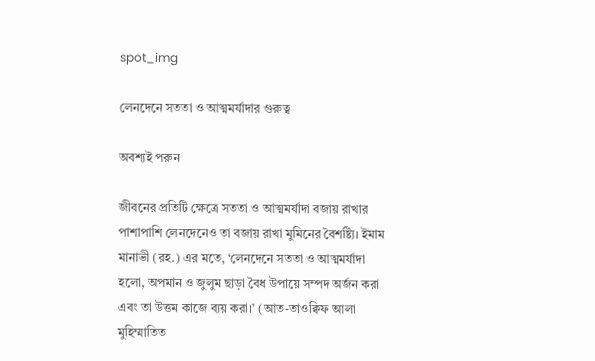spot_img

লেনদেনে সততা ও আত্মমর্যাদার গুরুত্ব

অবশ্যই পরুন

জীবনের প্রতিটি ক্ষেত্রে সততা ও আত্মমর্যাদা বজায় রাখার পাশাপাশি লেনদেনেও তা বজায় রাখা মুমিনের বৈশষ্ট্যি। ইমাম মানাভী (রহ.) এর মতে, ‘লেনদেনে সততা ও আত্মমর্যাদা হলো, অপমান ও জুলুম ছাড়া বৈধ উপায়ে সম্পদ অর্জন করা এবং তা উত্তম কাজে ব্যয় করা।’ (আত-তাওক্বিফ আলা মুহিম্মাতিত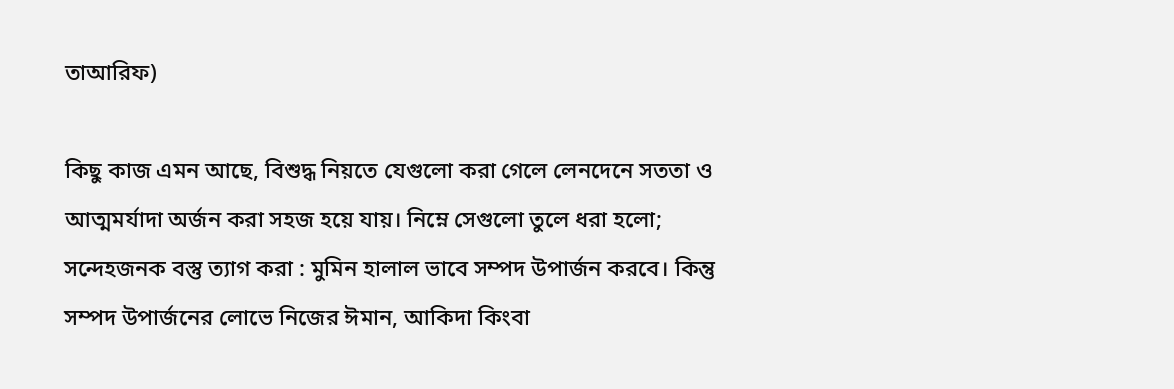তাআরিফ)

কিছু কাজ এমন আছে, বিশুদ্ধ নিয়তে যেগুলো করা গেলে লেনদেনে সততা ও আত্মমর্যাদা অর্জন করা সহজ হয়ে যায়। নিম্নে সেগুলো তুলে ধরা হলো;
সন্দেহজনক বস্তু ত্যাগ করা : মুমিন হালাল ভাবে সম্পদ উপার্জন করবে। কিন্তু সম্পদ উপার্জনের লোভে নিজের ঈমান, আকিদা কিংবা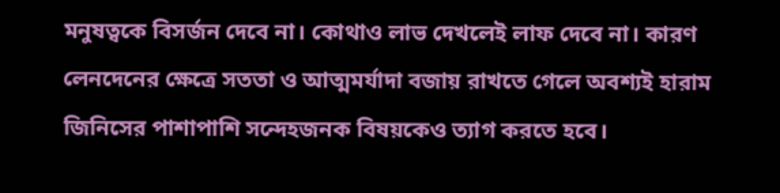মনুষত্বকে বিসর্জন দেবে না। কোথাও লাভ দেখলেই লাফ দেবে না। কারণ লেনদেনের ক্ষেত্রে সততা ও আত্মমর্যাদা বজায় রাখতে গেলে অবশ্যই হারাম জিনিসের পাশাপাশি সন্দেহজনক বিষয়কেও ত্যাগ করতে হবে।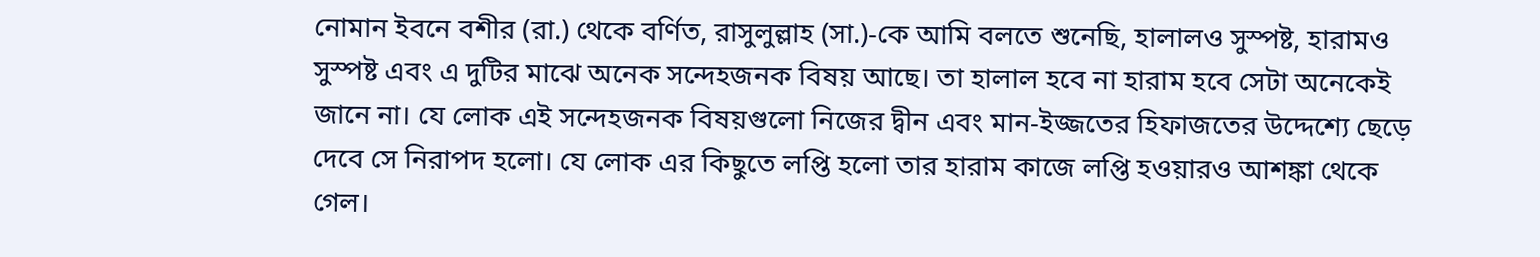নোমান ইবনে বশীর (রা.) থেকে বর্ণিত, রাসুলুল্লাহ (সা.)-কে আমি বলতে শুনেছি, হালালও সুস্পষ্ট, হারামও সুস্পষ্ট এবং এ দুটির মাঝে অনেক সন্দেহজনক বিষয় আছে। তা হালাল হবে না হারাম হবে সেটা অনেকেই জানে না। যে লোক এই সন্দেহজনক বিষয়গুলো নিজের দ্বীন এবং মান-ইজ্জতের হিফাজতের উদ্দেশ্যে ছেড়ে দেবে সে নিরাপদ হলো। যে লোক এর কিছুতে লপ্তি হলো তার হারাম কাজে লপ্তি হওয়ারও আশঙ্কা থেকে গেল।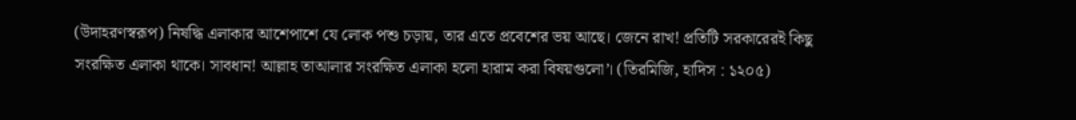(উদাহরণস্বরূপ) নিষদ্ধি এলাকার আশেপাশে যে লোক পশু চড়ায়, তার এতে প্রবেশের ভয় আছে। জেনে রাখ! প্রতিটি সরকারেরই কিছু সংরক্ষিত এলাকা থাকে। সাবধান! আল্লাহ তাআলার সংরক্ষিত এলাকা হলো হারাম করা বিষয়গুলো’। (তিরমিজি, হাদিস : ১২০৫)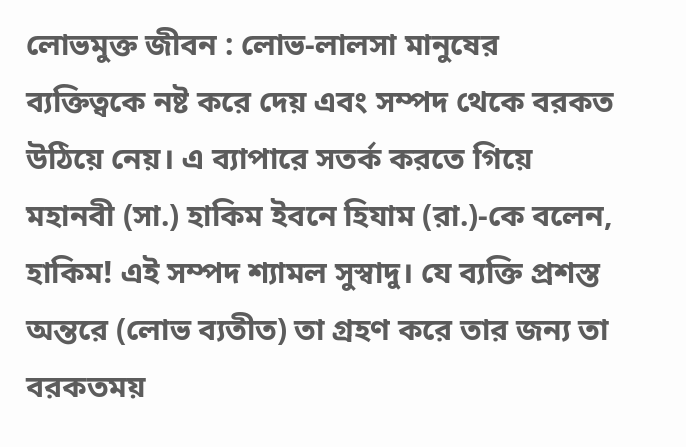লোভমুক্ত জীবন : লোভ-লালসা মানুষের ব্যক্তিত্বকে নষ্ট করে দেয় এবং সম্পদ থেকে বরকত উঠিয়ে নেয়। এ ব্যাপারে সতর্ক করতে গিয়ে মহানবী (সা.) হাকিম ইবনে হিযাম (রা.)-কে বলেন, হাকিম! এই সম্পদ শ্যামল সুস্বাদু। যে ব্যক্তি প্রশস্ত অন্তরে (লোভ ব্যতীত) তা গ্রহণ করে তার জন্য তা বরকতময়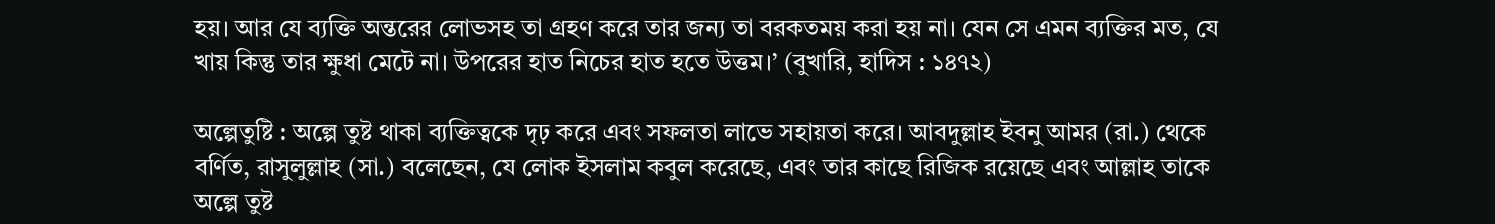হয়। আর যে ব্যক্তি অন্তরের লোভসহ তা গ্রহণ করে তার জন্য তা বরকতময় করা হয় না। যেন সে এমন ব্যক্তির মত, যে খায় কিন্তু তার ক্ষুধা মেটে না। উপরের হাত নিচের হাত হতে উত্তম।’ (বুখারি, হাদিস : ১৪৭২)

অল্পেতুষ্টি : অল্পে তুষ্ট থাকা ব্যক্তিত্বকে দৃঢ় করে এবং সফলতা লাভে সহায়তা করে। আবদুল্লাহ ইবনু আমর (রা.) থেকে বর্ণিত, রাসুলুল্লাহ (সা.) বলেছেন, যে লোক ইসলাম কবুল করেছে, এবং তার কাছে রিজিক রয়েছে এবং আল্লাহ তাকে অল্পে তুষ্ট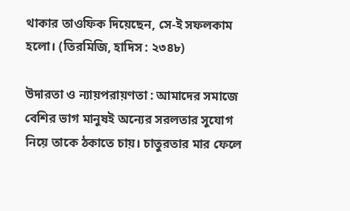থাকার তাওফিক দিয়েছেন, সে-ই সফলকাম হলো। (তিরমিজি, হাদিস : ২৩৪৮)

উদারতা ও ন্যায়পরায়ণতা : আমাদের সমাজে বেশির ভাগ মানুষই অন্যের সরলতার সুযোগ নিয়ে তাকে ঠকাতে চায়। চাতুরতার মার ফেলে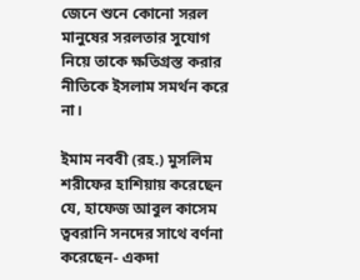জেনে শুনে কোনো সরল মানুষের সরলতার সুযোগ নিয়ে তাকে ক্ষতিগ্রস্ত করার নীতিকে ইসলাম সমর্থন করে না।

ইমাম নববী (রহ.) মুসলিম শরীফের হাশিয়ায় করেছেন যে, হাফেজ আবুল কাসেম ত্ববরানি সনদের সাথে বর্ণনা করেছেন- একদা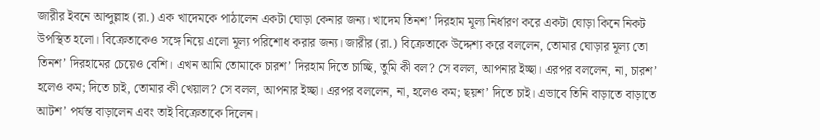জারীর ইবনে আব্দুল্লাহ (রা.) এক খাদেমকে পাঠালেন একটা ঘোড়া কেনার জন্য। খাদেম তিনশ’ দিরহাম মূল্য নির্ধারণ করে একটা ঘোড়া কিনে নিকট উপস্থিত হলো। বিক্রেতাকেও সঙ্গে নিয়ে এলো মূল্য পরিশোধ করার জন্য। জারীর (রা.) বিক্রেতাকে উদ্দেশ্য করে বললেন, তোমার ঘোড়ার মূল্য তো তিনশ’ দিরহামের চেয়েও বেশি। এখন আমি তোমাকে চারশ’ দিরহাম দিতে চাচ্ছি, তুমি কী বল? সে বলল, আপনার ইচ্ছা। এরপর বললেন, না, চারশ’ হলেও কম; দিতে চাই, তোমার কী খেয়াল? সে বলল, আপনার ইচ্ছা। এরপর বললেন, না, হলেও কম; ছয়শ’ দিতে চাই। এভাবে তিনি বাড়াতে বাড়াতে আটশ’ পর্যন্ত বাড়ালেন এবং তাই বিক্রেতাকে দিলেন।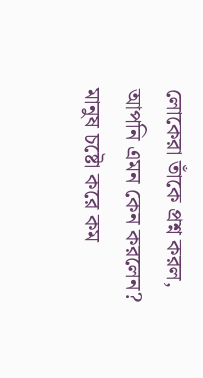লোকেরা তাঁকে প্রশ্ন করল, আপনি এমন কেন করলেন? মানুষ চষ্টো করে কম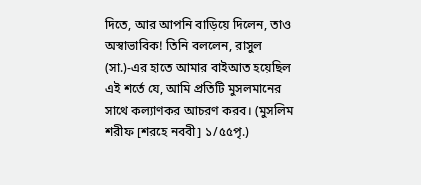দিতে, আর আপনি বাড়িয়ে দিলেন, তাও অস্বাভাবিক! তিনি বললেন, রাসুল (সা.)-এর হাতে আমার বাইআত হয়েছিল এই শর্তে যে, আমি প্রতিটি মুসলমানের সাথে কল্যাণকর আচরণ করব। (মুসলিম শরীফ [শরহে নববী] ১/৫৫পৃ.)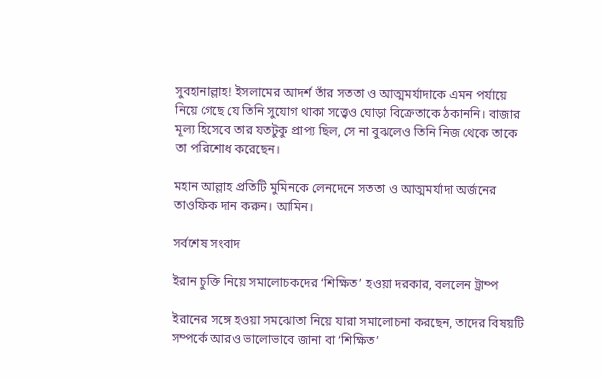সুবহানাল্লাহ! ইসলামের আদর্শ তাঁর সততা ও আত্মমর্যাদাকে এমন পর্যায়ে নিয়ে গেছে যে তিনি সুযোগ থাকা সত্ত্বেও ঘোড়া বিক্রেতাকে ঠকাননি। বাজার মূল্য হিসেবে তার যতটুকু প্রাপ্য ছিল, সে না বুঝলেও তিনি নিজ থেকে তাকে তা পরিশোধ করেছেন।

মহান আল্লাহ প্রতিটি মুমিনকে লেনদেনে সততা ও আত্মমর্যাদা অর্জনের তাওফিক দান করুন। আমিন।

সর্বশেষ সংবাদ

ইরান চুক্তি নিয়ে সমালোচকদের ‘শিক্ষিত’ হওয়া দরকার, বললেন ট্রাম্প

ইরানের সঙ্গে হওয়া সমঝোতা নিয়ে যারা সমালোচনা করছেন, তাদের বিষয়টি সম্পর্কে আরও ভালোভাবে জানা বা ‘শিক্ষিত’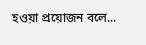হওয়া প্রয়োজন বলে...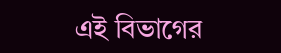এই বিভাগের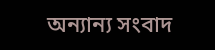অন্যান্য সংবাদ